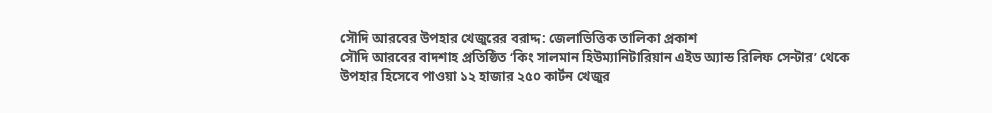সৌদি আরবের উপহার খেজুরের বরাদ্দ: জেলাভিত্তিক তালিকা প্রকাশ
সৌদি আরবের বাদশাহ প্রতিষ্ঠিত ‘কিং সালমান হিউম্যানিটারিয়ান এইড অ্যান্ড রিলিফ সেন্টার’ থেকে উপহার হিসেবে পাওয়া ১২ হাজার ২৫০ কার্টন খেজুর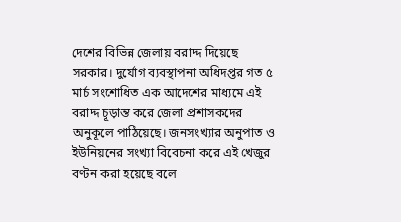দেশের বিভিন্ন জেলায় বরাদ্দ দিয়েছে সরকার। দুর্যোগ ব্যবস্থাপনা অধিদপ্তর গত ৫ মার্চ সংশোধিত এক আদেশের মাধ্যমে এই বরাদ্দ চূড়ান্ত করে জেলা প্রশাসকদের অনুকূলে পাঠিয়েছে। জনসংখ্যার অনুপাত ও ইউনিয়নের সংখ্যা বিবেচনা করে এই খেজুর বণ্টন করা হয়েছে বলে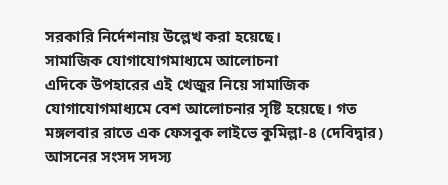সরকারি নির্দেশনায় উল্লেখ করা হয়েছে।
সামাজিক যোগাযোগমাধ্যমে আলোচনা
এদিকে উপহারের এই খেজুর নিয়ে সামাজিক যোগাযোগমাধ্যমে বেশ আলোচনার সৃষ্টি হয়েছে। গত মঙ্গলবার রাতে এক ফেসবুক লাইভে কুমিল্লা-৪ (দেবিদ্বার) আসনের সংসদ সদস্য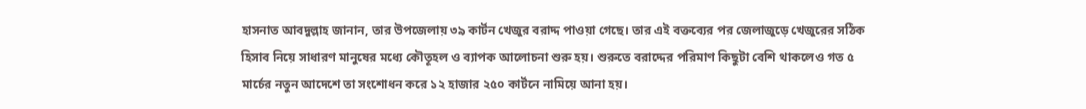হাসনাত আবদুল্লাহ জানান, তার উপজেলায় ৩৯ কার্টন খেজুর বরাদ্দ পাওয়া গেছে। তার এই বক্তব্যের পর জেলাজুড়ে খেজুরের সঠিক হিসাব নিয়ে সাধারণ মানুষের মধ্যে কৌতূহল ও ব্যাপক আলোচনা শুরু হয়। শুরুতে বরাদ্দের পরিমাণ কিছুটা বেশি থাকলেও গত ৫ মার্চের নতুন আদেশে তা সংশোধন করে ১২ হাজার ২৫০ কার্টনে নামিয়ে আনা হয়।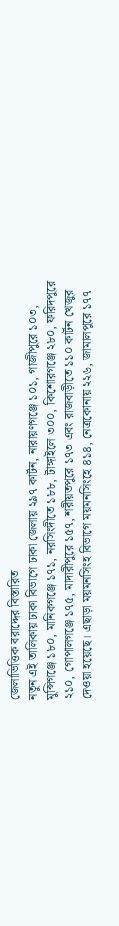জেলাভিত্তিক বরাদ্দের বিস্তারিত
নতুন এই তালিকায় ঢাকা বিভাগে ঢাকা জেলায় ২৯৭ কার্টন, নারায়ণগঞ্জে ১০১, গাজীপুরে ১০৩, মুন্সিগঞ্জে ১৮০, মানিকগঞ্জে ১৭১, নরসিংদীতে ১৮৮, টাঙ্গাইলে ৩০০, কিশোরগঞ্জে ২৮০, ফরিদপুরে ২১০, গোপালগঞ্জে ১৭৫, মাদারীপুরে ১৫৭, শরীয়তপুরে ১৭৩ এবং রাজবাড়ীতে ১১০ কার্টন খেজুর দেওয়া হয়েছে। এছাড়া ময়মনসিংহ বিভাগে ময়মনসিংহে ৪১৪, নেত্রকোনায় ২২৬, জামালপুরে ১৭৭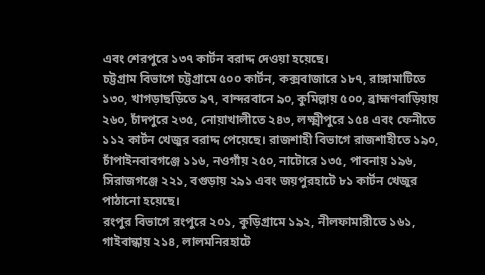এবং শেরপুরে ১৩৭ কার্টন বরাদ্দ দেওয়া হয়েছে।
চট্টগ্রাম বিভাগে চট্টগ্রামে ৫০০ কার্টন, কক্সবাজারে ১৮৭, রাঙ্গামাটিতে ১৩০, খাগড়াছড়িতে ৯৭, বান্দরবানে ৯০, কুমিল্লায় ৫০০, ব্রাহ্মণবাড়িয়ায় ২৬০, চাঁদপুরে ২৩৫, নোয়াখালীতে ২৪৩, লক্ষ্মীপুরে ১৫৪ এবং ফেনীতে ১১২ কার্টন খেজুর বরাদ্দ পেয়েছে। রাজশাহী বিভাগে রাজশাহীতে ১৯০, চাঁপাইনবাবগঞ্জে ১১৬, নওগাঁয় ২৫০, নাটোরে ১৩৫, পাবনায় ১৯৬, সিরাজগঞ্জে ২২১, বগুড়ায় ২৯১ এবং জয়পুরহাটে ৮১ কার্টন খেজুর পাঠানো হয়েছে।
রংপুর বিভাগে রংপুরে ২০১, কুড়িগ্রামে ১৯২, নীলফামারীতে ১৬১, গাইবান্ধায় ২১৪, লালমনিরহাটে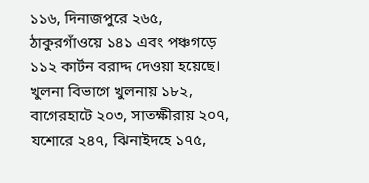১১৬, দিনাজপুরে ২৬৫, ঠাকুরগাঁওয়ে ১৪১ এবং পঞ্চগড়ে ১১২ কার্টন বরাদ্দ দেওয়া হয়েছে। খুলনা বিভাগে খুলনায় ১৮২, বাগেরহাটে ২০৩, সাতক্ষীরায় ২০৭, যশোরে ২৪৭, ঝিনাইদহে ১৭৫,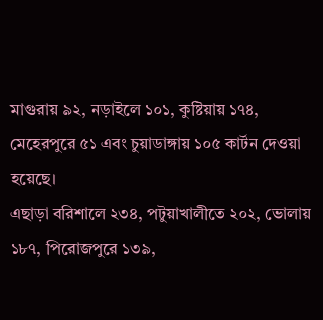মাগুরায় ৯২, নড়াইলে ১০১, কুষ্টিয়ায় ১৭৪, মেহেরপুরে ৫১ এবং চুয়াডাঙ্গায় ১০৫ কার্টন দেওয়া হয়েছে।
এছাড়া বরিশালে ২৩৪, পটুয়াখালীতে ২০২, ভোলায় ১৮৭, পিরোজপুরে ১৩৯,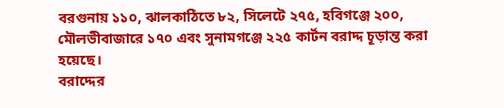বরগুনায় ১১০, ঝালকাঠিতে ৮২, সিলেটে ২৭৫, হবিগঞ্জে ২০০, মৌলভীবাজারে ১৭০ এবং সুনামগঞ্জে ২২৫ কার্টন বরাদ্দ চূড়ান্ত করা হয়েছে।
বরাদ্দের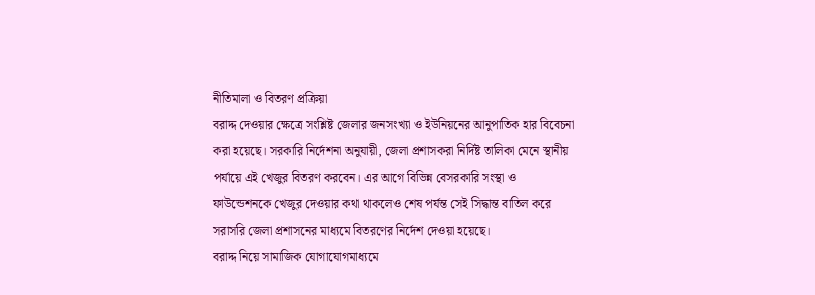নীতিমালা ও বিতরণ প্রক্রিয়া
বরাদ্দ দেওয়ার ক্ষেত্রে সংশ্লিষ্ট জেলার জনসংখ্যা ও ইউনিয়নের আনুপাতিক হার বিবেচনা করা হয়েছে। সরকারি নির্দেশনা অনুযায়ী, জেলা প্রশাসকরা নির্দিষ্ট তালিকা মেনে স্থানীয় পর্যায়ে এই খেজুর বিতরণ করবেন। এর আগে বিভিন্ন বেসরকারি সংস্থা ও ফাউন্ডেশনকে খেজুর দেওয়ার কথা থাকলেও শেষ পর্যন্ত সেই সিদ্ধান্ত বাতিল করে সরাসরি জেলা প্রশাসনের মাধ্যমে বিতরণের নির্দেশ দেওয়া হয়েছে।
বরাদ্দ নিয়ে সামাজিক যোগাযোগমাধ্যমে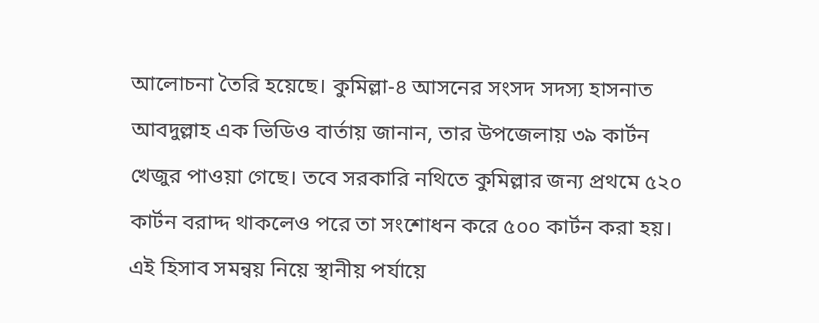আলোচনা তৈরি হয়েছে। কুমিল্লা-৪ আসনের সংসদ সদস্য হাসনাত আবদুল্লাহ এক ভিডিও বার্তায় জানান, তার উপজেলায় ৩৯ কার্টন খেজুর পাওয়া গেছে। তবে সরকারি নথিতে কুমিল্লার জন্য প্রথমে ৫২০ কার্টন বরাদ্দ থাকলেও পরে তা সংশোধন করে ৫০০ কার্টন করা হয়। এই হিসাব সমন্বয় নিয়ে স্থানীয় পর্যায়ে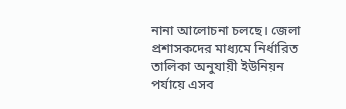নানা আলোচনা চলছে। জেলা প্রশাসকদের মাধ্যমে নির্ধারিত তালিকা অনুযায়ী ইউনিয়ন পর্যায়ে এসব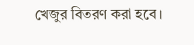খেজুর বিতরণ করা হবে।